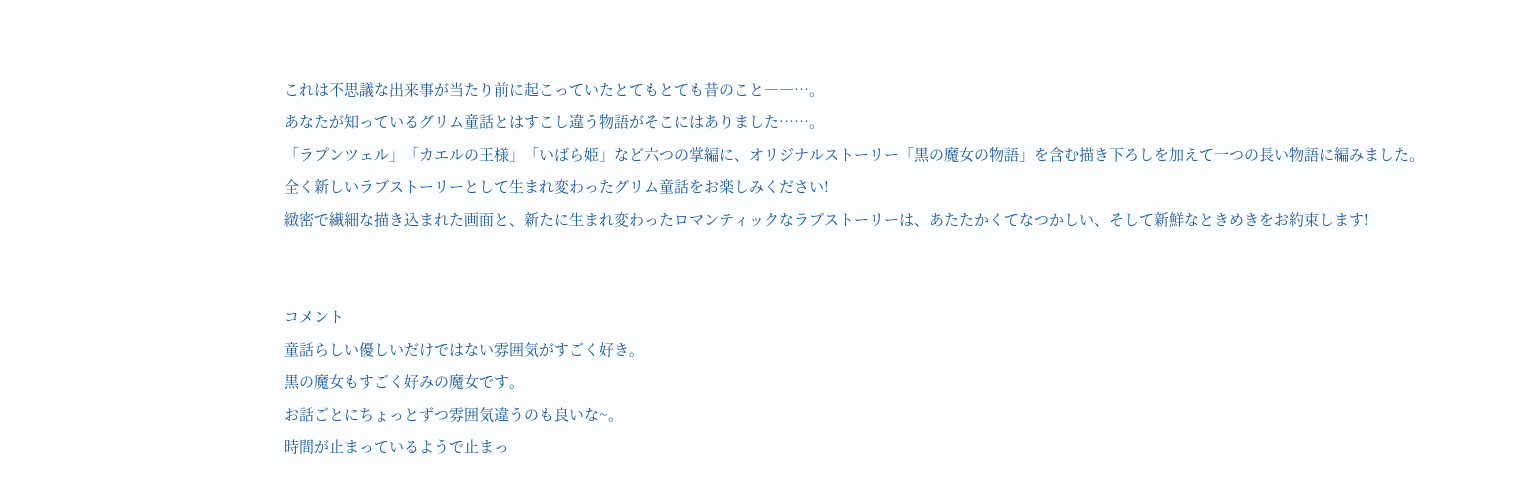これは不思議な出来事が当たり前に起こっていたとてもとても昔のこと――…。
あなたが知っているグリム童話とはすこし違う物語がそこにはありました……。
「ラプンツェル」「カエルの王様」「いばら姫」など六つの掌編に、オリジナルストーリー「黒の魔女の物語」を含む描き下ろしを加えて一つの長い物語に編みました。
全く新しいラブストーリーとして生まれ変わったグリム童話をお楽しみください!
緻密で繊細な描き込まれた画面と、新たに生まれ変わったロマンティックなラブストーリーは、あたたかくてなつかしい、そして新鮮なときめきをお約束します!


コメント
童話らしい優しいだけではない雰囲気がすごく好き。
黒の魔女もすごく好みの魔女です。
お話ごとにちょっとずつ雰囲気違うのも良いな~。
時間が止まっているようで止まっ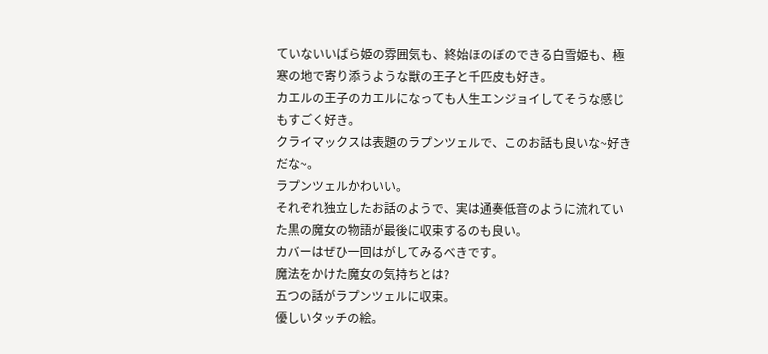ていないいばら姫の雰囲気も、終始ほのぼのできる白雪姫も、極寒の地で寄り添うような獣の王子と千匹皮も好き。
カエルの王子のカエルになっても人生エンジョイしてそうな感じもすごく好き。
クライマックスは表題のラプンツェルで、このお話も良いな~好きだな~。
ラプンツェルかわいい。
それぞれ独立したお話のようで、実は通奏低音のように流れていた黒の魔女の物語が最後に収束するのも良い。
カバーはぜひ一回はがしてみるべきです。
魔法をかけた魔女の気持ちとは?
五つの話がラプンツェルに収束。
優しいタッチの絵。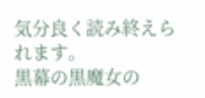気分良く読み終えられます。
黒幕の黒魔女の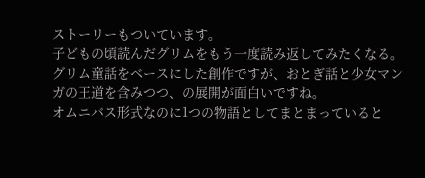ストーリーもついています。
子どもの頃読んだグリムをもう一度読み返してみたくなる。
グリム童話をベースにした創作ですが、おとぎ話と少女マンガの王道を含みつつ、の展開が面白いですね。
オムニバス形式なのに1つの物語としてまとまっていると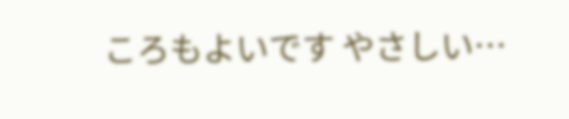ころもよいです やさしい…